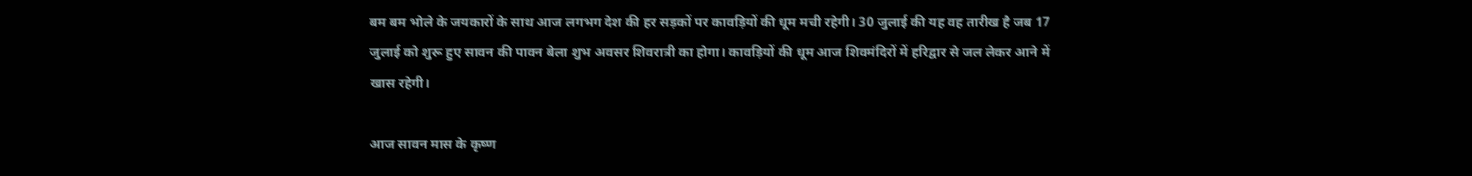बम बम भोले के जयकारों के साथ आज लगभग देश की हर सड़कों पर कावड़ियों की धूम मची रहेगी। 30 जुलाई की यह वह तारीख है जब 17 जुलाई को शुरू हुए सावन की पावन बेला शुभ अवसर शिवरात्री का होगा। कावड़ियों की धूम आज शिवमंदिरों में हरिद्वार से जल लेकर आने में खास रहेगी।

आज सावन मास के कृष्ण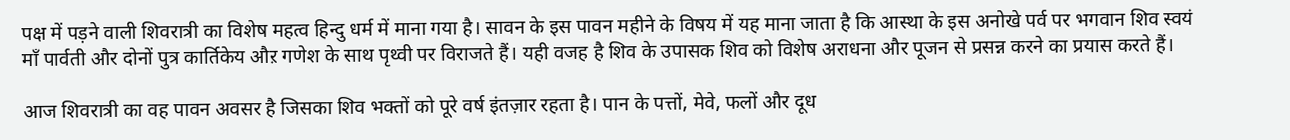पक्ष में पड़ने वाली शिवरात्री का विशेष महत्व हिन्दु धर्म में माना गया है। सावन के इस पावन महीने के विषय में यह माना जाता है कि आस्था के इस अनोखे पर्व पर भगवान शिव स्वयं माँ पार्वती और दोनों पुत्र कार्तिकेय औऱ गणेश के साथ पृथ्वी पर विराजते हैं। यही वजह है शिव के उपासक शिव को विशेष अराधना और पूजन से प्रसन्न करने का प्रयास करते हैं।

आज शिवरात्री का वह पावन अवसर है जिसका शिव भक्तों को पूरे वर्ष इंतज़ार रहता है। पान के पत्तों, मेवे, फलों और दूध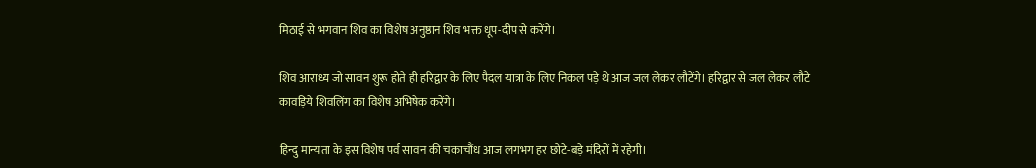मिठाई से भगवान शिव का विशेष अनुष्ठान शिव भक्त धूप-दीप से करेंगे।

शिव आराध्य जो सावन शुरू होते ही हरिद्वार के लिए पैदल यात्रा के लिए निकल पड़े थे आज जल लेकर लौटेंगे। हरिद्वार से जल लेकर लौटे कावड़िये शिवलिंग का विशेष अभिषेक करेंगे।

हिन्दु मान्यता के इस विशेष पर्व सावन की चकाचौंध आज लगभग हर छोटे-बड़े मंदिरों में रहेगी।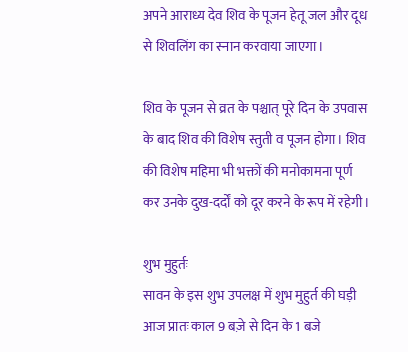अपने आराध्य देव शिव के पूजन हेतू जल और दूध से शिवलिंग का स्नान करवाया जाएगा।

शिव के पूजन से व्रत के पश्चात् पूरे दिन के उपवास के बाद शिव की विशेष स्तुती व पूजन होगा। शिव की विशेष महिमा भी भक्तों की मनोकामना पूर्ण कर उनके दुख-दर्दों को दूर करने के रूप में रहेगी।

शुभ मुहुर्तः
सावन के इस शुभ उपलक्ष में शुभ मुहुर्त की घड़ी आज प्रातः काल 9 बज़े से दिन के 1 बजे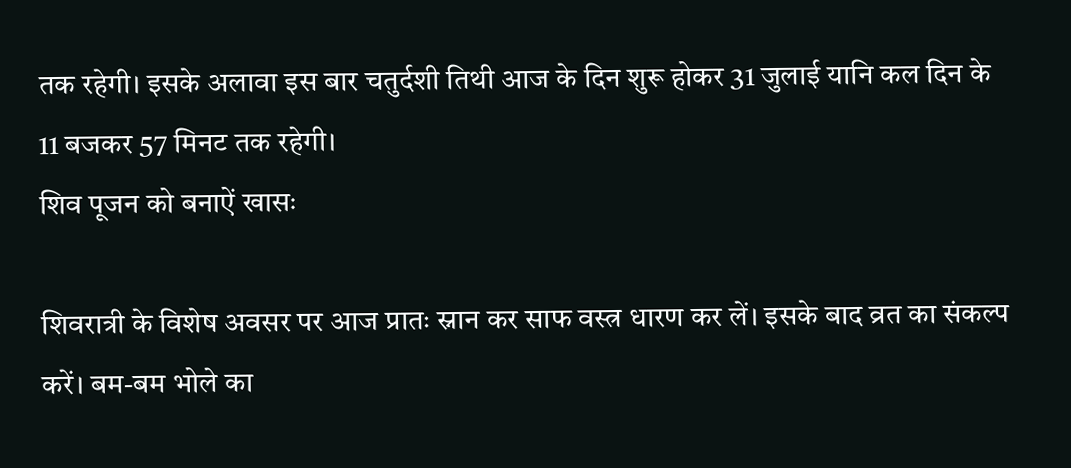तक रहेगी। इसके अलावा इस बार चतुर्दशी तिथी आज के दिन शुरू होकर 31 जुलाई यानि कल दिन के 11 बजकर 57 मिनट तक रहेगी।
शिव पूजन को बनाऐं खासः

शिवरात्री के विशेष अवसर पर आज प्रातः स्नान कर साफ वस्त्र धारण कर लें। इसके बाद व्रत का संकल्प करें। बम-बम भोले का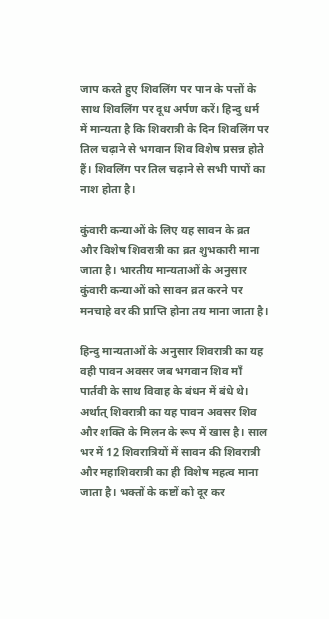जाप करते हुए शिवलिंग पर पान के पत्तों के साथ शिवलिंग पर दूध अर्पण करें। हिन्दु धर्म में मान्यता है कि शिवरात्री के दिन शिवलिंग पर तिल चढ़ाने से भगवान शिव विशेष प्रसन्न होते हैं। शिवलिंग पर तिल चढ़ाने से सभी पापों का नाश होता है।

कुंवारी कन्याओं के लिए यह सावन के व्रत और विशेष शिवरात्री का व्रत शुभकारी माना जाता है। भारतीय मान्यताओं के अनुसार कुंवारी कन्याओं को सावन व्रत करने पर मनचाहे वर की प्राप्ति होना तय माना जाता है।

हिन्दु मान्यताओं के अनुसार शिवरात्री का यह वही पावन अवसर जब भगवान शिव माँ पार्तवी के साथ विवाह के बंधन में बंधे थे। अर्थात् शिवरात्री का यह पावन अवसर शिव और शक्ति के मिलन के रूप में खास है। साल भर में 12 शिवरात्रियों में सावन की शिवरात्री और महाशिवरात्री का ही विशेष महत्व माना जाता है। भक्तों के कष्टों को दूर कर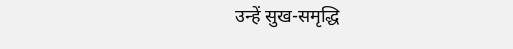उन्हें सुख-समृद्धि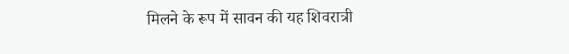मिलने के रूप में सावन की यह शिवरात्री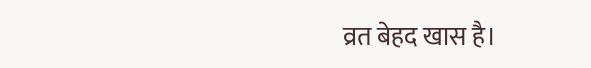व्रत बेहद खास है।